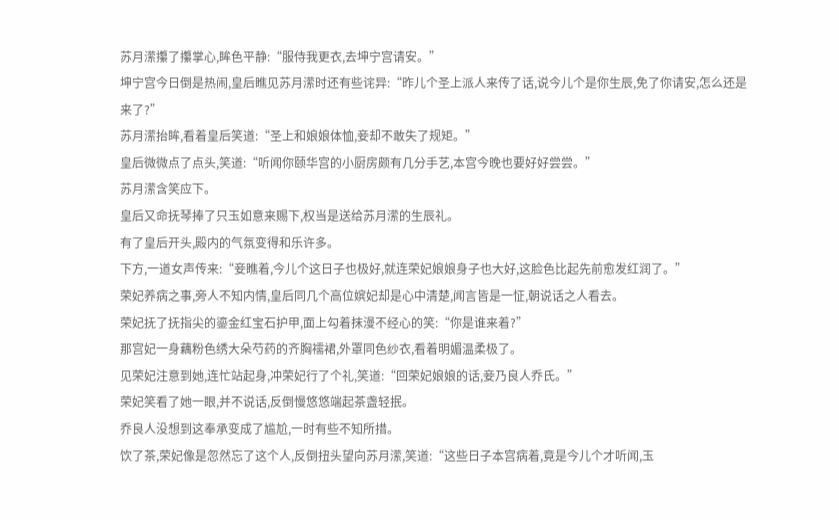苏月潆攥了攥掌心,眸色平静:“服侍我更衣,去坤宁宫请安。”
坤宁宫今日倒是热闹,皇后瞧见苏月潆时还有些诧异:“昨儿个圣上派人来传了话,说今儿个是你生辰,免了你请安,怎么还是来了?”
苏月潆抬眸,看着皇后笑道:“圣上和娘娘体恤,妾却不敢失了规矩。”
皇后微微点了点头,笑道:“听闻你颐华宫的小厨房颇有几分手艺,本宫今晚也要好好尝尝。”
苏月潆含笑应下。
皇后又命抚琴捧了只玉如意来赐下,权当是送给苏月潆的生辰礼。
有了皇后开头,殿内的气氛变得和乐许多。
下方,一道女声传来:“妾瞧着,今儿个这日子也极好,就连荣妃娘娘身子也大好,这脸色比起先前愈发红润了。”
荣妃养病之事,旁人不知内情,皇后同几个高位嫔妃却是心中清楚,闻言皆是一怔,朝说话之人看去。
荣妃抚了抚指尖的鎏金红宝石护甲,面上勾着抹漫不经心的笑:“你是谁来着?”
那宫妃一身藕粉色绣大朵芍药的齐胸襦裙,外罩同色纱衣,看着明媚温柔极了。
见荣妃注意到她,连忙站起身,冲荣妃行了个礼,笑道:“回荣妃娘娘的话,妾乃良人乔氏。”
荣妃笑看了她一眼,并不说话,反倒慢悠悠端起茶盏轻抿。
乔良人没想到这奉承变成了尴尬,一时有些不知所措。
饮了茶,荣妃像是忽然忘了这个人,反倒扭头望向苏月潆,笑道:“这些日子本宫病着,竟是今儿个才听闻,玉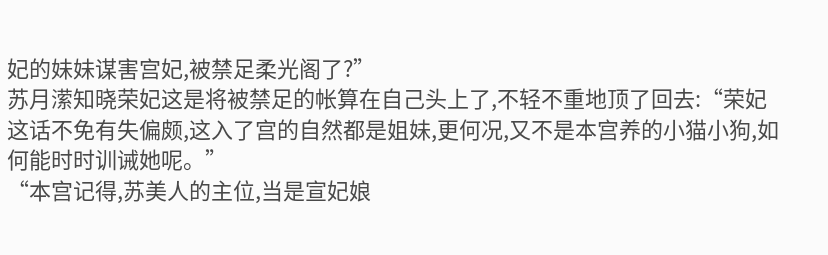妃的妹妹谋害宫妃,被禁足柔光阁了?”
苏月潆知晓荣妃这是将被禁足的帐算在自己头上了,不轻不重地顶了回去:“荣妃这话不免有失偏颇,这入了宫的自然都是姐妹,更何况,又不是本宫养的小猫小狗,如何能时时训诫她呢。”
“本宫记得,苏美人的主位,当是宣妃娘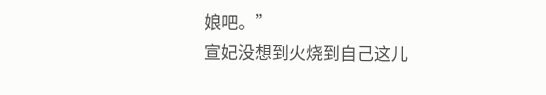娘吧。”
宣妃没想到火烧到自己这儿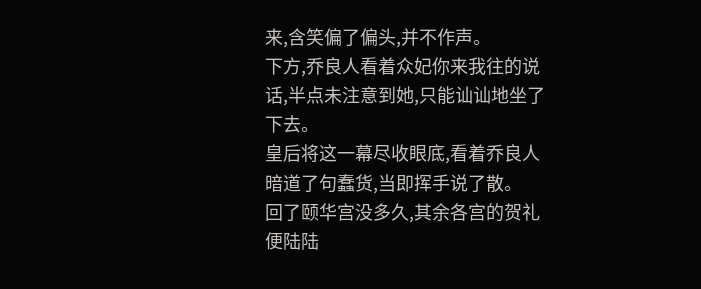来,含笑偏了偏头,并不作声。
下方,乔良人看着众妃你来我往的说话,半点未注意到她,只能讪讪地坐了下去。
皇后将这一幕尽收眼底,看着乔良人暗道了句蠢货,当即挥手说了散。
回了颐华宫没多久,其余各宫的贺礼便陆陆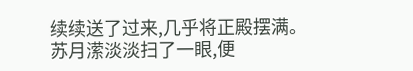续续送了过来,几乎将正殿摆满。
苏月潆淡淡扫了一眼,便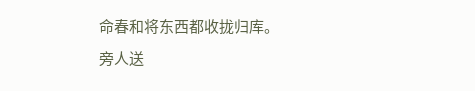命春和将东西都收拢归库。
旁人送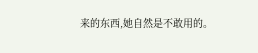来的东西,她自然是不敢用的。